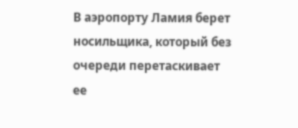В аэропорту Ламия берет носильщика, который без очереди перетаскивает ее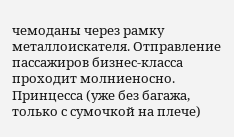чемоданы через рамку металлоискателя. Отправление пассажиров бизнес-класса проходит молниеносно. Принцесса (уже без багажа, только с сумочкой на плече)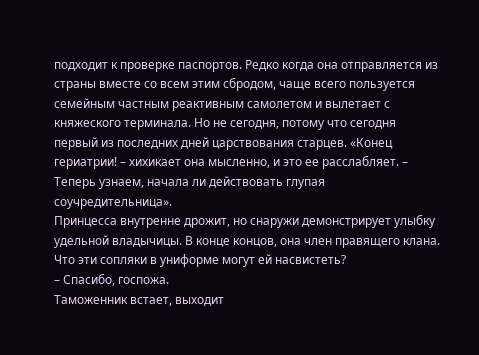подходит к проверке паспортов. Редко когда она отправляется из страны вместе со всем этим сбродом, чаще всего пользуется семейным частным реактивным самолетом и вылетает с княжеского терминала. Но не сегодня, потому что сегодня первый из последних дней царствования старцев. «Конец гериатрии! – хихикает она мысленно, и это ее расслабляет. – Теперь узнаем, начала ли действовать глупая соучредительница».
Принцесса внутренне дрожит, но снаружи демонстрирует улыбку удельной владычицы. В конце концов, она член правящего клана. Что эти сопляки в униформе могут ей насвистеть?
– Спасибо, госпожа.
Таможенник встает, выходит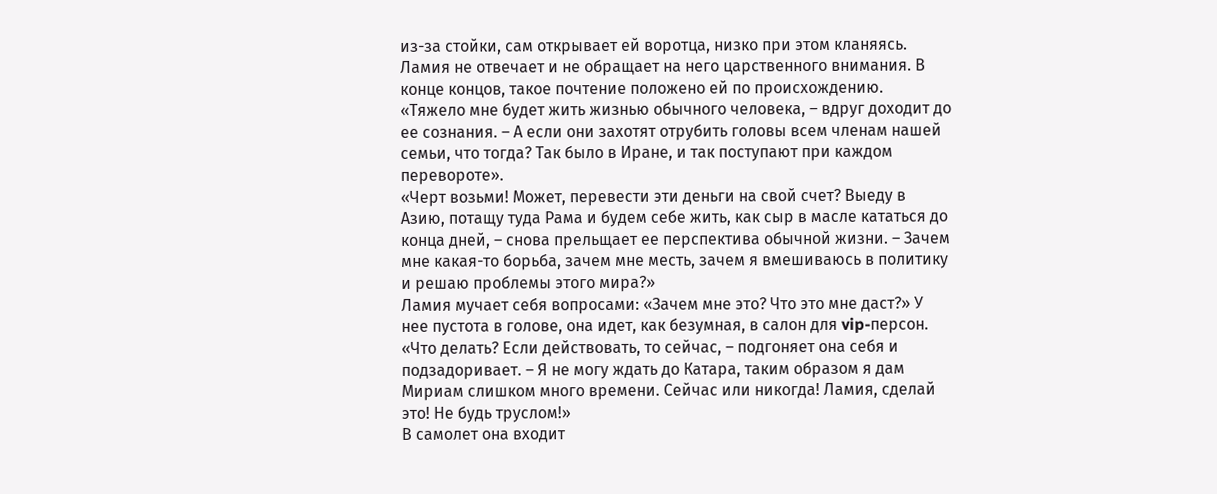из-за стойки, сам открывает ей воротца, низко при этом кланяясь. Ламия не отвечает и не обращает на него царственного внимания. В конце концов, такое почтение положено ей по происхождению. «Тяжело мне будет жить жизнью обычного человека, – вдруг доходит до ее сознания. – А если они захотят отрубить головы всем членам нашей семьи, что тогда? Так было в Иране, и так поступают при каждом перевороте».
«Черт возьми! Может, перевести эти деньги на свой счет? Выеду в Азию, потащу туда Рама и будем себе жить, как сыр в масле кататься до конца дней, – снова прельщает ее перспектива обычной жизни. – Зачем мне какая-то борьба, зачем мне месть, зачем я вмешиваюсь в политику и решаю проблемы этого мира?»
Ламия мучает себя вопросами: «Зачем мне это? Что это мне даст?» У нее пустота в голове, она идет, как безумная, в салон для vip-персон. «Что делать? Если действовать, то сейчас, – подгоняет она себя и подзадоривает. – Я не могу ждать до Катара, таким образом я дам Мириам слишком много времени. Сейчас или никогда! Ламия, сделай это! Не будь труслом!»
В самолет она входит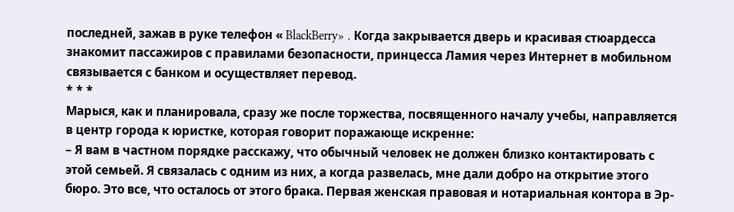последней, зажав в руке телефон « BlackBerry» . Когда закрывается дверь и красивая стюардесса знакомит пассажиров с правилами безопасности, принцесса Ламия через Интернет в мобильном связывается с банком и осуществляет перевод.
* * *
Марыся, как и планировала, сразу же после торжества, посвященного началу учебы, направляется в центр города к юристке, которая говорит поражающе искренне:
– Я вам в частном порядке расскажу, что обычный человек не должен близко контактировать с этой семьей. Я связалась с одним из них, а когда развелась, мне дали добро на открытие этого бюро. Это все, что осталось от этого брака. Первая женская правовая и нотариальная контора в Эр-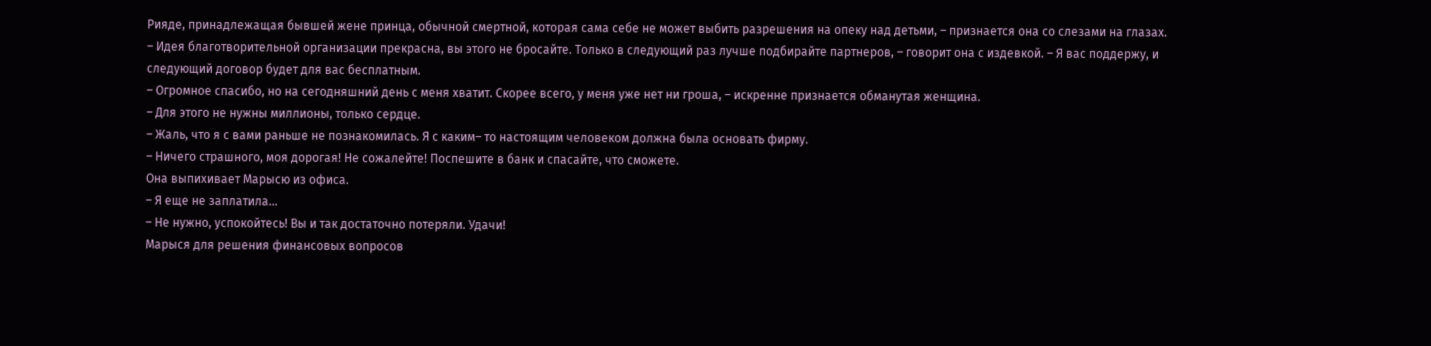Рияде, принадлежащая бывшей жене принца, обычной смертной, которая сама себе не может выбить разрешения на опеку над детьми, – признается она со слезами на глазах. – Идея благотворительной организации прекрасна, вы этого не бросайте. Только в следующий раз лучше подбирайте партнеров, – говорит она с издевкой. – Я вас поддержу, и следующий договор будет для вас бесплатным.
– Огромное спасибо, но на сегодняшний день с меня хватит. Скорее всего, у меня уже нет ни гроша, – искренне признается обманутая женщина.
– Для этого не нужны миллионы, только сердце.
– Жаль, что я с вами раньше не познакомилась. Я с каким– то настоящим человеком должна была основать фирму.
– Ничего страшного, моя дорогая! Не сожалейте! Поспешите в банк и спасайте, что сможете.
Она выпихивает Марысю из офиса.
– Я еще не заплатила…
– Не нужно, успокойтесь! Вы и так достаточно потеряли. Удачи!
Марыся для решения финансовых вопросов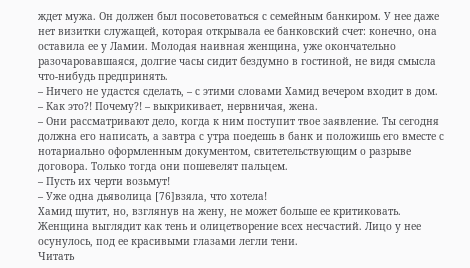ждет мужа. Он должен был посоветоваться с семейным банкиром. У нее даже нет визитки служащей, которая открывала ее банковский счет: конечно, она оставила ее у Ламии. Молодая наивная женщина, уже окончательно разочаровавшаяся, долгие часы сидит бездумно в гостиной, не видя смысла что-нибудь предпринять.
– Ничего не удастся сделать, – с этими словами Хамид вечером входит в дом.
– Как это?! Почему?! – выкрикивает, нервничая, жена.
– Они рассматривают дело, когда к ним поступит твое заявление. Ты сегодня должна его написать, а завтра с утра поедешь в банк и положишь его вместе с нотариально оформленным документом, свитетельствующим о разрыве договора. Только тогда они пошевелят пальцем.
– Пусть их черти возьмут!
– Уже одна дьяволица [76]взяла, что хотела!
Хамид шутит, но, взглянув на жену, не может больше ее критиковать. Женщина выглядит как тень и олицетворение всех несчастий. Лицо у нее осунулось, под ее красивыми глазами легли тени.
Читать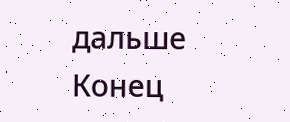дальше
Конец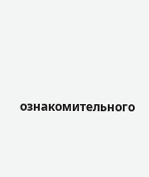ознакомительного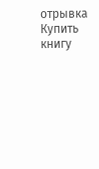отрывка
Купить книгу